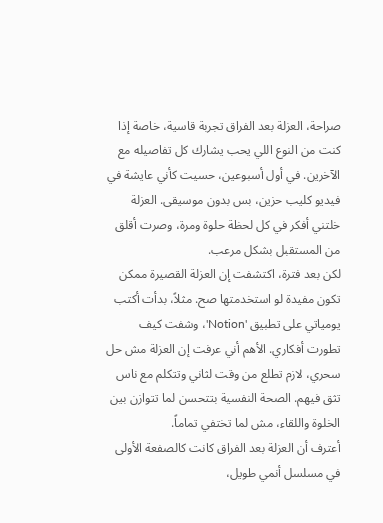صراحة، العزلة بعد الفراق تجربة قاسية، خاصة إذا كنت من النوع اللي يحب يشارك كل تفاصيله مع الآخرين. في أول أسبوعين، حسيت كأني عايشة في فيديو كليب حزين، بس بدون موسيقى. العزلة خلتني أفكر في كل لحظة حلوة ومرة، وصرت أقلق من المستقبل بشكل مرعب.
لكن بعد فترة، اكتشفت إن العزلة القصيرة ممكن تكون مفيدة لو استخدمتها صح. مثلاً، بدأت أكتب يومياتي على تطبيق 'Notion'، وشفت كيف تطورت أفكاري. الأهم أني عرفت إن العزلة مش حل سحري، لازم تطلع من وقت لثاني وتتكلم مع ناس تثق فيهم. الصحة النفسية بتتحسن لما تتوازن بين الخلوة واللقاء، مش لما تختفي تماماً.
أعترف أن العزلة بعد الفراق كانت كالصفعة الأولى في مسلسل أنمي طويل،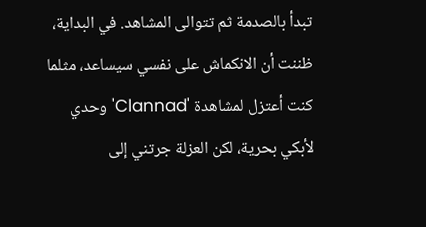تبدأ بالصدمة ثم تتوالى المشاهد. في البداية، ظننت أن الانكماش على نفسي سيساعد، مثلما كنت أعتزل لمشاهدة 'Clannad' وحدي لأبكي بحرية، لكن العزلة جرتني إلى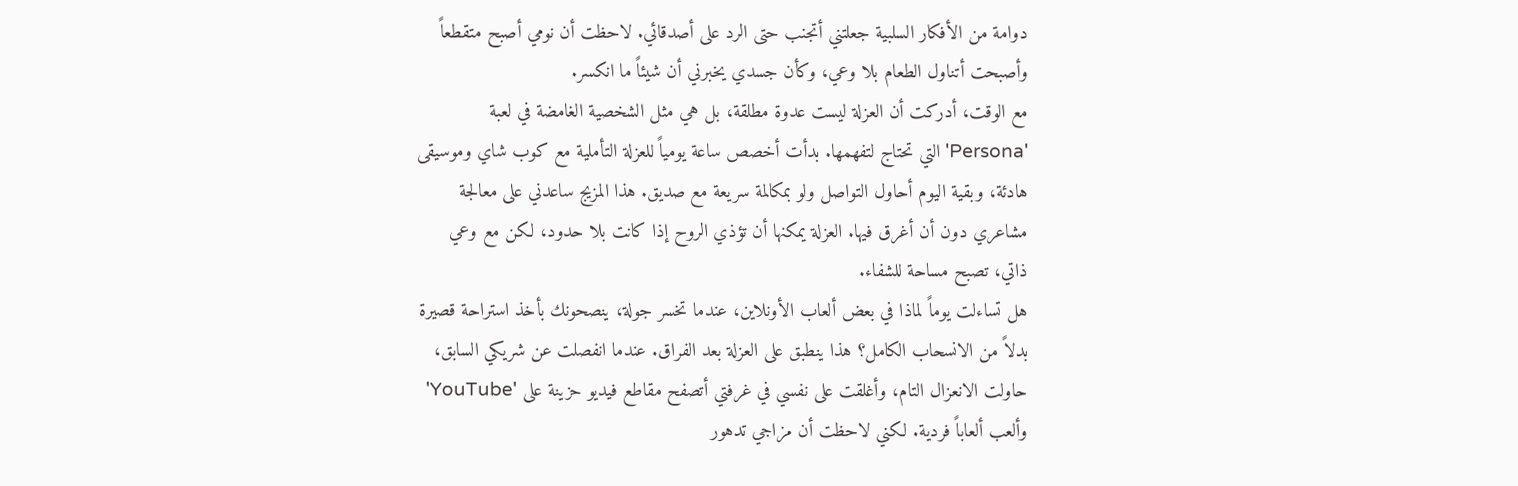دوامة من الأفكار السلبية جعلتني أتجنب حتى الرد على أصدقائي. لاحظت أن نومي أصبح متقطعاً وأصبحت أتناول الطعام بلا وعي، وكأن جسدي يخبرني أن شيئاً ما انكسر.
مع الوقت، أدركت أن العزلة ليست عدوة مطلقة، بل هي مثل الشخصية الغامضة في لعبة 'Persona' التي تحتاج لتفهمها. بدأت أخصص ساعة يومياً للعزلة التأملية مع كوب شاي وموسيقى هادئة، وبقية اليوم أحاول التواصل ولو بمكالمة سريعة مع صديق. هذا المزيج ساعدني على معالجة مشاعري دون أن أغرق فيها. العزلة يمكنها أن تؤذي الروح إذا كانت بلا حدود، لكن مع وعي ذاتي، تصبح مساحة للشفاء.
هل تساءلت يوماً لماذا في بعض ألعاب الأونلاين، عندما تخسر جولة، ينصحونك بأخذ استراحة قصيرة بدلاً من الانسحاب الكامل؟ هذا ينطبق على العزلة بعد الفراق. عندما انفصلت عن شريكي السابق، حاولت الانعزال التام، وأغلقت على نفسي في غرفتي أتصفح مقاطع فيديو حزينة على 'YouTube' وألعب ألعاباً فردية. لكني لاحظت أن مزاجي تدهور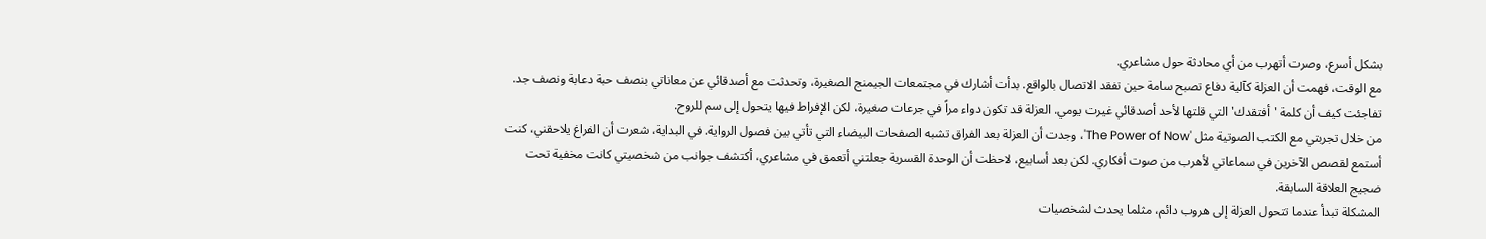بشكل أسرع، وصرت أتهرب من أي محادثة حول مشاعري.
مع الوقت، فهمت أن العزلة كآلية دفاع تصبح سامة حين تفقد الاتصال بالواقع. بدأت أشارك في مجتمعات الجيمنج الصغيرة، وتحدثت مع أصدقائي عن معاناتي بنصف حبة دعابة ونصف جد. تفاجئت كيف أن كلمة 'أفتقدك' التي قلتها لأحد أصدقائي غيرت يومي. العزلة قد تكون دواء مراً في جرعات صغيرة، لكن الإفراط فيها يتحول إلى سم للروح.
من خلال تجربتي مع الكتب الصوتية مثل 'The Power of Now'، وجدت أن العزلة بعد الفراق تشبه الصفحات البيضاء التي تأتي بين فصول الرواية. في البداية، شعرت أن الفراغ يلاحقني، كنت أستمع لقصص الآخرين في سماعاتي لأهرب من صوت أفكاري. لكن بعد أسابيع، لاحظت أن الوحدة القسرية جعلتني أتعمق في مشاعري، أكتشف جوانب من شخصيتي كانت مخفية تحت ضجيج العلاقة السابقة.
المشكلة تبدأ عندما تتحول العزلة إلى هروب دائم، مثلما يحدث لشخصيات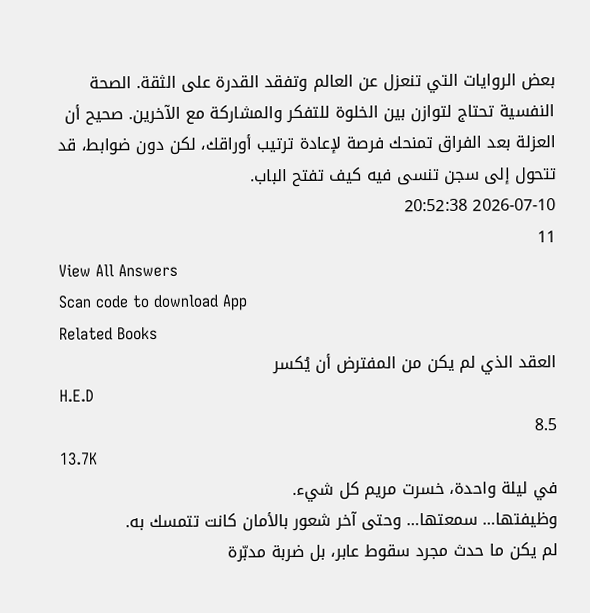بعض الروايات التي تنعزل عن العالم وتفقد القدرة على الثقة. الصحة النفسية تحتاج لتوازن بين الخلوة للتفكر والمشاركة مع الآخرين. صحيح أن العزلة بعد الفراق تمنحك فرصة لإعادة ترتيب أوراقك، لكن دون ضوابط، قد تتحول إلى سجن تنسى فيه كيف تفتح الباب.
2026-07-10 20:52:38
11
View All Answers
Scan code to download App
Related Books
العقد الذي لم يكن من المفترض أن يُكسر
H.E.D
8.5
13.7K
في ليلة واحدة، خسرت مريم كل شيء.
وظيفتها… سمعتها… وحتى آخر شعور بالأمان كانت تتمسك به.
لم يكن ما حدث مجرد سقوط عابر، بل ضربة مدبّرة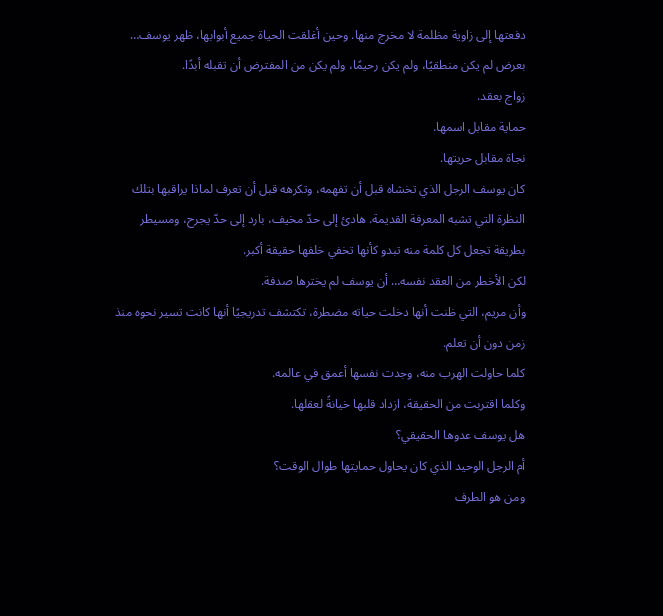دفعتها إلى زاوية مظلمة لا مخرج منها. وحين أغلقت الحياة جميع أبوابها، ظهر يوسف… بعرض لم يكن منطقيًا، ولم يكن رحيمًا، ولم يكن من المفترض أن تقبله أبدًا.
زواج بعقد.
حماية مقابل اسمها.
نجاة مقابل حريتها.
كان يوسف الرجل الذي تخشاه قبل أن تفهمه، وتكرهه قبل أن تعرف لماذا يراقبها بتلك النظرة التي تشبه المعرفة القديمة. هادئ إلى حدّ مخيف، بارد إلى حدّ يجرح، ومسيطر بطريقة تجعل كل كلمة منه تبدو كأنها تخفي خلفها حقيقة أكبر.
لكن الأخطر من العقد نفسه… أن يوسف لم يخترها صدفة.
وأن مريم، التي ظنت أنها دخلت حياته مضطرة، تكتشف تدريجيًا أنها كانت تسير نحوه منذ زمن دون أن تعلم.
كلما حاولت الهرب منه، وجدت نفسها أعمق في عالمه.
وكلما اقتربت من الحقيقة، ازداد قلبها خيانةً لعقلها.
هل يوسف عدوها الحقيقي؟
أم الرجل الوحيد الذي كان يحاول حمايتها طوال الوقت؟
ومن هو الطرف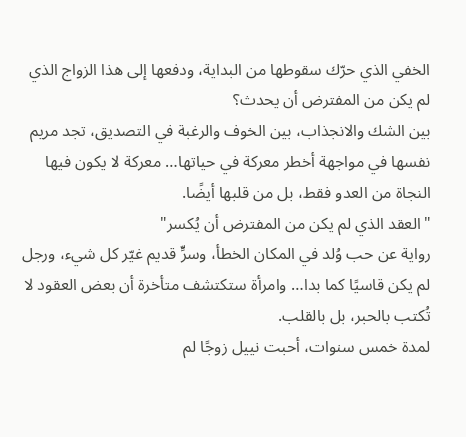الخفي الذي حرّك سقوطها من البداية، ودفعها إلى هذا الزواج الذي لم يكن من المفترض أن يحدث؟
بين الشك والانجذاب، بين الخوف والرغبة في التصديق، تجد مريم نفسها في مواجهة أخطر معركة في حياتها… معركة لا يكون فيها النجاة من العدو فقط، بل من قلبها أيضًا.
"العقد الذي لم يكن من المفترض أن يُكسر"
رواية عن حب وُلد في المكان الخطأ، وسرٍّ قديم غيّر كل شيء، ورجل لم يكن قاسيًا كما بدا… وامرأة ستكتشف متأخرة أن بعض العقود لا تُكتب بالحبر، بل بالقلب.
لمدة خمس سنوات، أحبت نييل زوجًا لم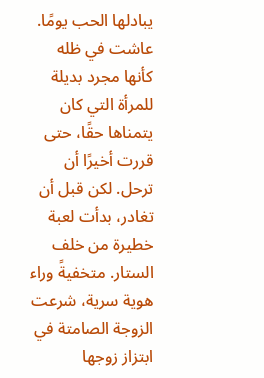يبادلها الحب يومًا. عاشت في ظله كأنها مجرد بديلة للمرأة التي كان يتمناها حقًا، حتى قررت أخيرًا أن ترحل. لكن قبل أن تغادر، بدأت لعبة خطيرة من خلف الستار. متخفيةً وراء هوية سرية، شرعت الزوجة الصامتة في ابتزاز زوجها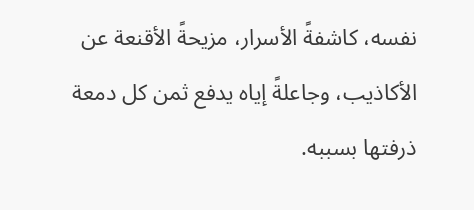نفسه، كاشفةً الأسرار، مزيحةً الأقنعة عن الأكاذيب، وجاعلةً إياه يدفع ثمن كل دمعة ذرفتها بسببه.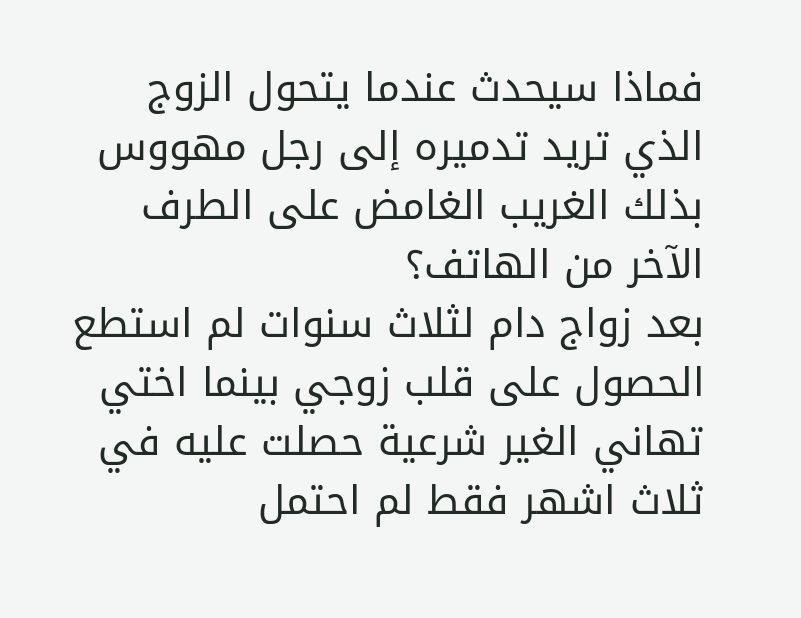فماذا سيحدث عندما يتحول الزوج الذي تريد تدميره إلى رجل مهووس بذلك الغريب الغامض على الطرف الآخر من الهاتف؟
بعد زواج دام لثلاث سنوات لم استطع الحصول على قلب زوجي بينما اختي تهاني الغير شرعية حصلت عليه في ثلاث اشهر فقط لم احتمل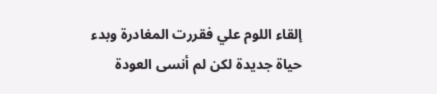إلقاء اللوم علي فقررت المغادرة وبدء حياة جديدة لكن لم أنسى العودة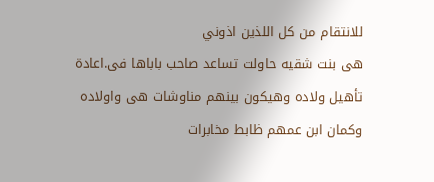للانتقام من كل اللذين اذوني
هى بنت شقيه حاولت تساعد صاحب باباها فى.اعادة تأهيل ولاده وهيكون بينهم مناوشات هى واولاده وكمان ابن عمهم ظابط مخابرات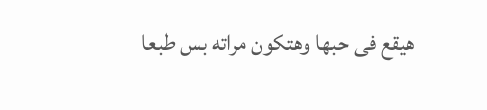هيقع فى حبها وهتكون مراته بس طبعا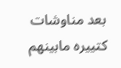بعد مناوشات كتييره مابينهم